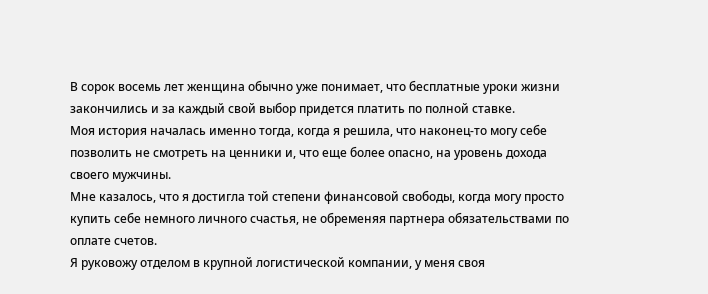В сорок восемь лет женщина обычно уже понимает, что бесплатные уроки жизни закончились и за каждый свой выбор придется платить по полной ставке.
Моя история началась именно тогда, когда я решила, что наконец-то могу себе позволить не смотреть на ценники и, что еще более опасно, на уровень дохода своего мужчины.
Мне казалось, что я достигла той степени финансовой свободы, когда могу просто купить себе немного личного счастья, не обременяя партнера обязательствами по оплате счетов.
Я руковожу отделом в крупной логистической компании, у меня своя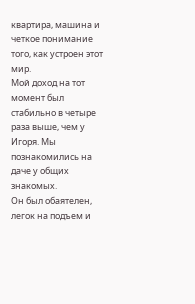квартира, машина и четкое понимание того, как устроен этот мир.
Мой доход на тот момент был стабильно в четыре раза выше, чем у Игоря. Мы познакомились на даче у общих знакомых.
Он был обаятелен, легок на подъем и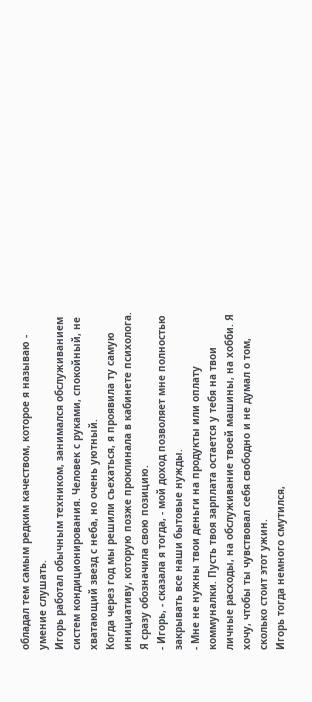обладал тем самым редким качеством, которое я называю - умение слушать.
Игорь работал обычным техником, занимался обслуживанием систем кондиционирования. Человек с руками, спокойный, не хватающий звезд с неба, но очень уютный.
Когда через год мы решили съехаться, я проявила ту самую инициативу, которую позже проклинала в кабинете психолога. Я сразу обозначила свою позицию.
- Игорь, - сказала я тогда, - мой доход позволяет мне полностью закрывать все наши бытовые нужды.
- Мне не нужны твои деньги на продукты или оплату коммуналки. Пусть твоя зарплата остается у тебя на твои личные расходы, на обслуживание твоей машины, на хобби. Я хочу, чтобы ты чувствовал себя свободно и не думал о том, сколько стоит этот ужин.
Игорь тогда немного смутился,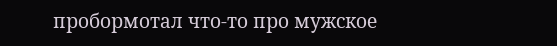пробормотал что-то про мужское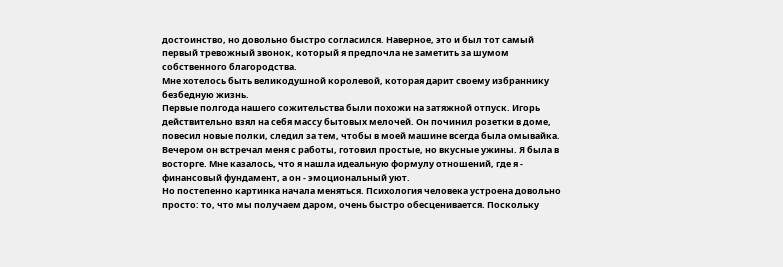достоинство, но довольно быстро согласился. Наверное, это и был тот самый первый тревожный звонок, который я предпочла не заметить за шумом собственного благородства.
Мне хотелось быть великодушной королевой, которая дарит своему избраннику безбедную жизнь.
Первые полгода нашего сожительства были похожи на затяжной отпуск. Игорь действительно взял на себя массу бытовых мелочей. Он починил розетки в доме, повесил новые полки, следил за тем, чтобы в моей машине всегда была омывайка.
Вечером он встречал меня с работы, готовил простые, но вкусные ужины. Я была в восторге. Мне казалось, что я нашла идеальную формулу отношений, где я - финансовый фундамент, а он - эмоциональный уют.
Но постепенно картинка начала меняться. Психология человека устроена довольно просто: то, что мы получаем даром, очень быстро обесценивается. Поскольку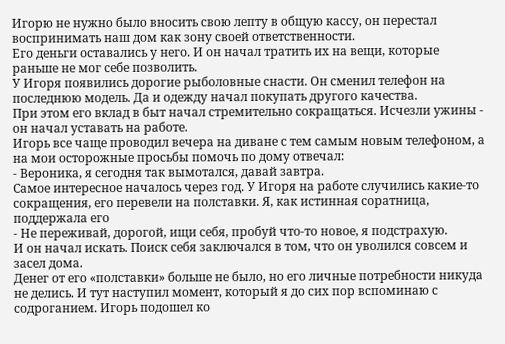Игорю не нужно было вносить свою лепту в общую кассу, он перестал воспринимать наш дом как зону своей ответственности.
Его деньги оставались у него. И он начал тратить их на вещи, которые раньше не мог себе позволить.
У Игоря появились дорогие рыболовные снасти. Он сменил телефон на последнюю модель. Да и одежду начал покупать другого качества.
При этом его вклад в быт начал стремительно сокращаться. Исчезли ужины - он начал уставать на работе.
Игорь все чаще проводил вечера на диване с тем самым новым телефоном, а на мои осторожные просьбы помочь по дому отвечал:
- Вероника, я сегодня так вымотался, давай завтра.
Самое интересное началось через год. У Игоря на работе случились какие-то сокращения, его перевели на полставки. Я, как истинная соратница, поддержала его
- Не переживай, дорогой, ищи себя, пробуй что-то новое, я подстрахую.
И он начал искать. Поиск себя заключался в том, что он уволился совсем и засел дома.
Денег от его «полставки» больше не было, но его личные потребности никуда не делись. И тут наступил момент, который я до сих пор вспоминаю с содроганием. Игорь подошел ко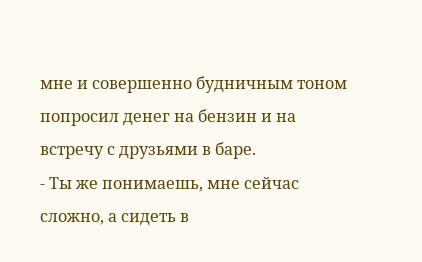мне и совершенно будничным тоном попросил денег на бензин и на встречу с друзьями в баре.
- Ты же понимаешь, мне сейчас сложно, а сидеть в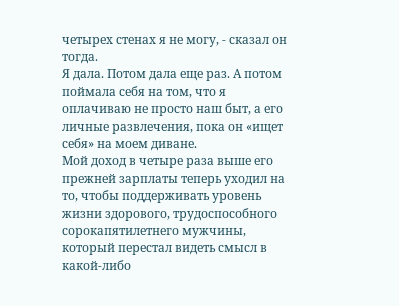четырех стенах я не могу, - сказал он тогда.
Я дала. Потом дала еще раз. А потом поймала себя на том, что я оплачиваю не просто наш быт, а его личные развлечения, пока он «ищет себя» на моем диване.
Мой доход в четыре раза выше его прежней зарплаты теперь уходил на то, чтобы поддерживать уровень жизни здорового, трудоспособного сорокапятилетнего мужчины, который перестал видеть смысл в какой-либо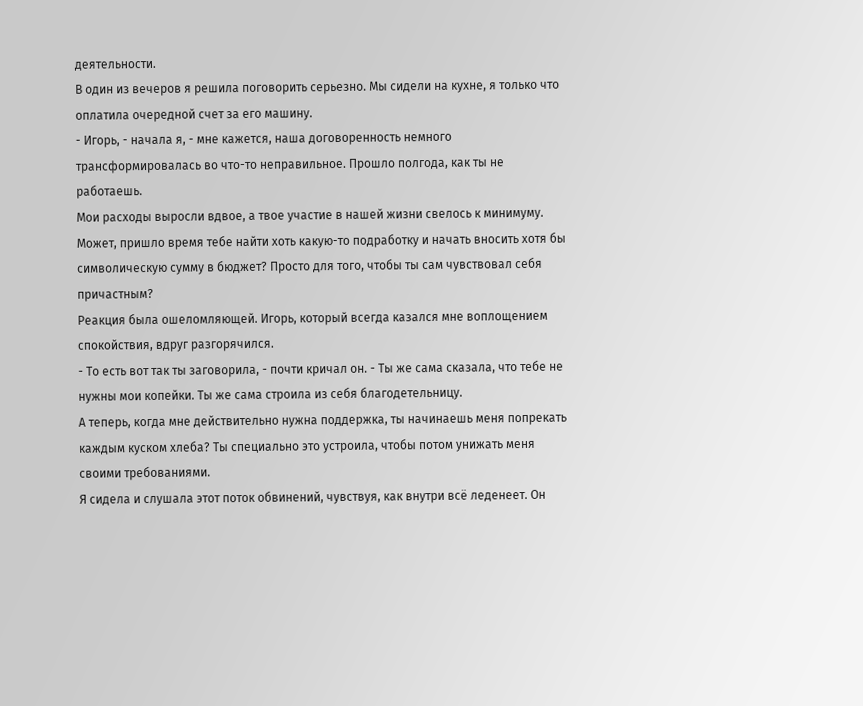деятельности.
В один из вечеров я решила поговорить серьезно. Мы сидели на кухне, я только что оплатила очередной счет за его машину.
- Игорь, - начала я, - мне кажется, наша договоренность немного трансформировалась во что-то неправильное. Прошло полгода, как ты не работаешь.
Мои расходы выросли вдвое, а твое участие в нашей жизни свелось к минимуму. Может, пришло время тебе найти хоть какую-то подработку и начать вносить хотя бы символическую сумму в бюджет? Просто для того, чтобы ты сам чувствовал себя причастным?
Реакция была ошеломляющей. Игорь, который всегда казался мне воплощением спокойствия, вдруг разгорячился.
- То есть вот так ты заговорила, - почти кричал он. - Ты же сама сказала, что тебе не нужны мои копейки. Ты же сама строила из себя благодетельницу.
А теперь, когда мне действительно нужна поддержка, ты начинаешь меня попрекать каждым куском хлеба? Ты специально это устроила, чтобы потом унижать меня своими требованиями.
Я сидела и слушала этот поток обвинений, чувствуя, как внутри всё леденеет. Он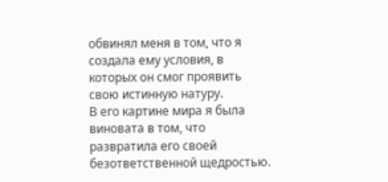обвинял меня в том, что я создала ему условия, в которых он смог проявить свою истинную натуру.
В его картине мира я была виновата в том, что развратила его своей безответственной щедростью.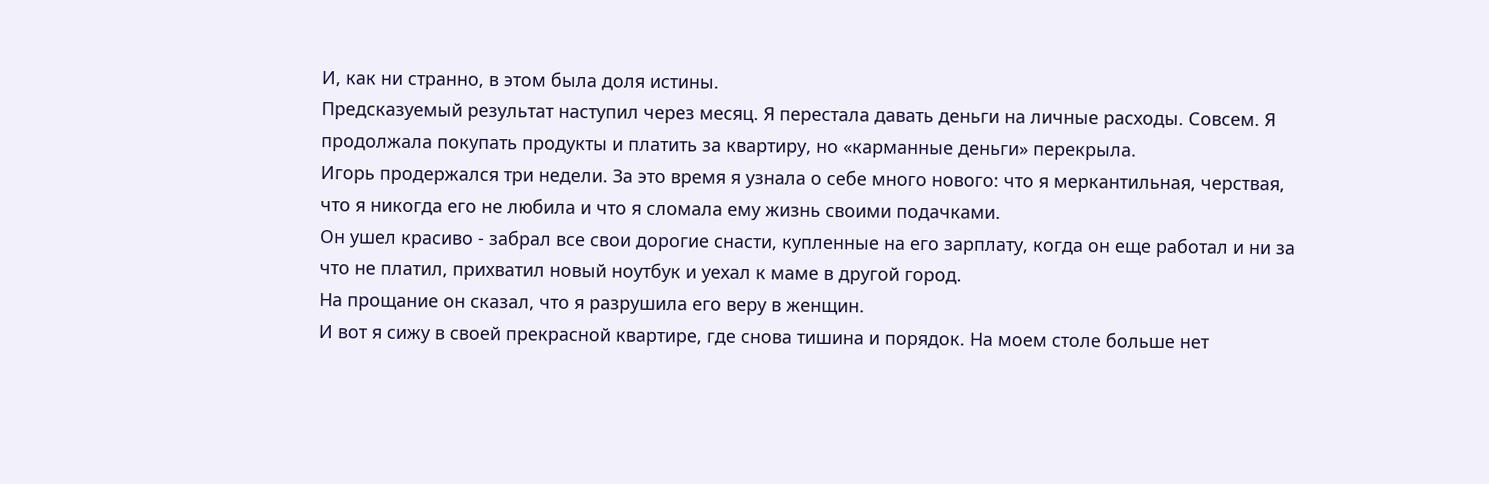И, как ни странно, в этом была доля истины.
Предсказуемый результат наступил через месяц. Я перестала давать деньги на личные расходы. Совсем. Я продолжала покупать продукты и платить за квартиру, но «карманные деньги» перекрыла.
Игорь продержался три недели. За это время я узнала о себе много нового: что я меркантильная, черствая, что я никогда его не любила и что я сломала ему жизнь своими подачками.
Он ушел красиво - забрал все свои дорогие снасти, купленные на его зарплату, когда он еще работал и ни за что не платил, прихватил новый ноутбук и уехал к маме в другой город.
На прощание он сказал, что я разрушила его веру в женщин.
И вот я сижу в своей прекрасной квартире, где снова тишина и порядок. На моем столе больше нет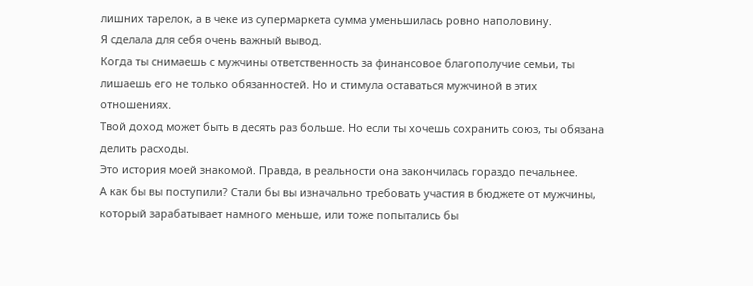лишних тарелок, а в чеке из супермаркета сумма уменьшилась ровно наполовину.
Я сделала для себя очень важный вывод.
Когда ты снимаешь с мужчины ответственность за финансовое благополучие семьи, ты лишаешь его не только обязанностей. Но и стимула оставаться мужчиной в этих отношениях.
Твой доход может быть в десять раз больше. Но если ты хочешь сохранить союз, ты обязана делить расходы.
Это история моей знакомой. Правда, в реальности она закончилась гораздо печальнее.
А как бы вы поступили? Стали бы вы изначально требовать участия в бюджете от мужчины, который зарабатывает намного меньше, или тоже попытались бы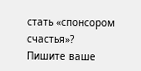стать «спонсором счастья»?
Пишите ваше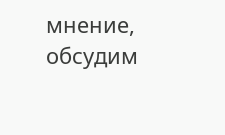мнение, обсудим